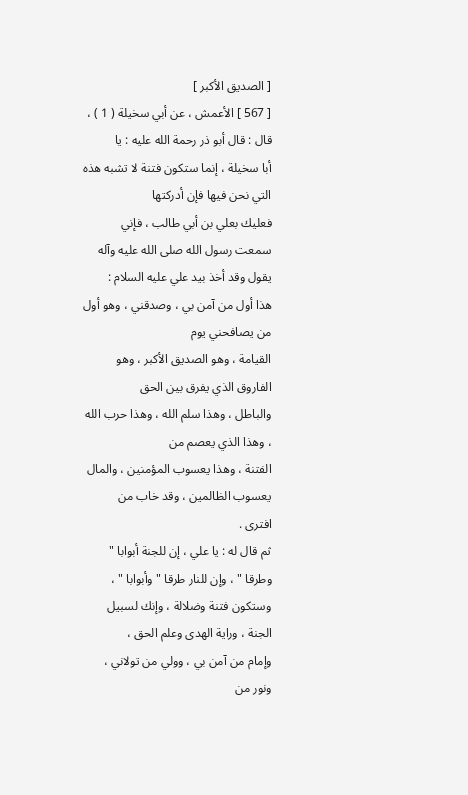[ الصديق الأكبر ]
[ 567 ] الأعمش ، عن أبي سخيلة ( 1 ) ، قال : قال أبو ذر رحمة الله عليه : يا
أبا سخيلة ، إنما ستكون فتنة لا تشبه هذه التي نحن فيها فإن أدركتها
فعليك بعلي بن أبي طالب ، فإني سمعت رسول الله صلى الله عليه وآله
يقول وقد أخذ بيد علي عليه السلام :
هذا أول من آمن بي ، وصدقني ، وهو أول من يصافحني يوم
القيامة ، وهو الصديق الأكبر ، وهو الفاروق الذي يفرق بين الحق
والباطل ، وهذا سلم الله ، وهذا حرب الله ، وهذا الذي يعصم من
الفتنة ، وهذا يعسوب المؤمنين ، والمال يعسوب الظالمين ، وقد خاب من
افترى .
ثم قال له : يا علي ، إن للجنة أبوابا " وطرقا " ، وإن للنار طرقا " وأبوابا " ،
وستكون فتنة وضلالة ، وإنك لسبيل الجنة ، وراية الهدى وعلم الحق ،
وإمام من آمن بي ، وولي من تولاني ، ونور من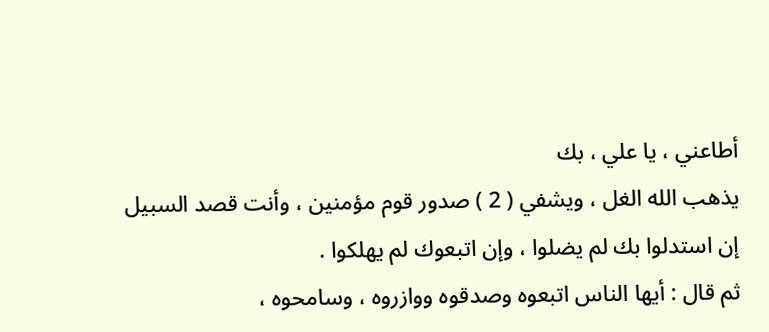أطاعني ، يا علي ، بك
يذهب الله الغل ، ويشفي ( 2 ) صدور قوم مؤمنين ، وأنت قصد السبيل
إن استدلوا بك لم يضلوا ، وإن اتبعوك لم يهلكوا .
ثم قال : أيها الناس اتبعوه وصدقوه ووازروه ، وسامحوه ،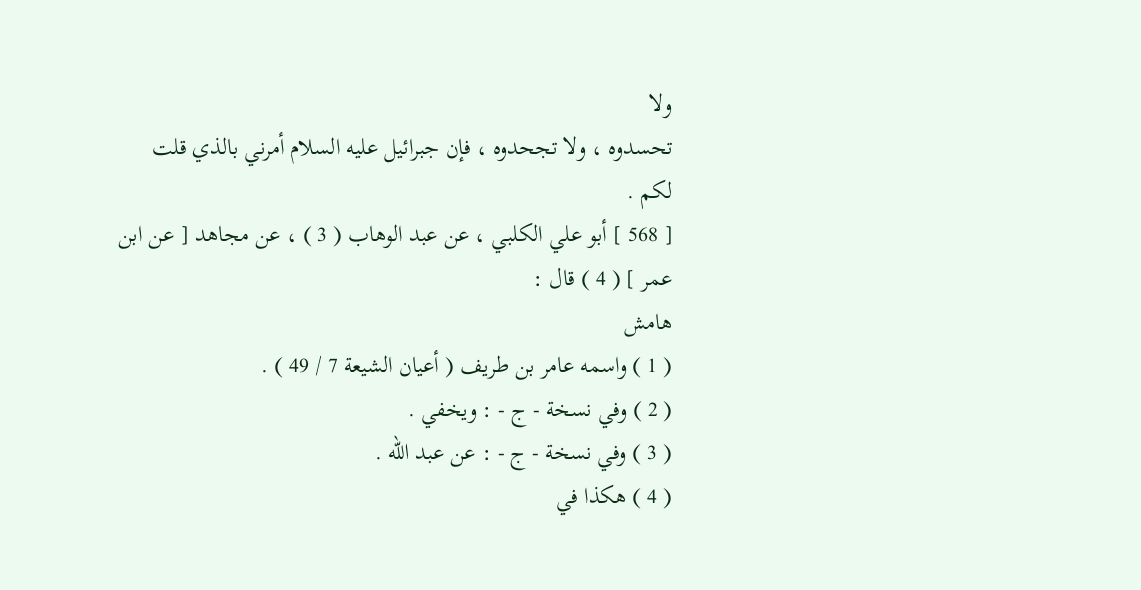ولا
تحسدوه ، ولا تجحدوه ، فإن جبرائيل عليه السلام أمرني بالذي قلت
لكم .
[ 568 ] أبو علي الكلبي ، عن عبد الوهاب ( 3 ) ، عن مجاهد [ عن ابن عمر ] ( 4 ) قال :
هامش
( 1 ) واسمه عامر بن طريف ( أعيان الشيعة 7 / 49 ) .
( 2 ) وفي نسخة - ج - : ويخفي .
( 3 ) وفي نسخة - ج - : عن عبد الله .
( 4 ) هكذا في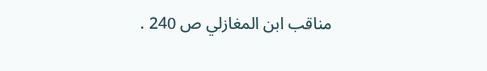مناقب ابن المغازلي ص 240 .